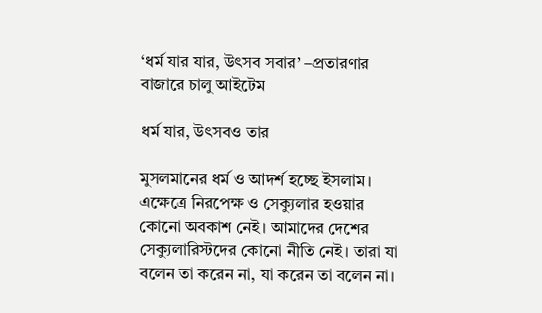‘ধর্ম যার যার, উৎসব সবার’ –প্রতারণার বাজারে চালু আইটেম

ধর্ম যার, উৎসবও তার

মুসলমানের ধর্ম ও আদর্শ হচ্ছে ইসলাম। এক্ষেত্রে নিরপেক্ষ ও সেক্যুলার হওয়ার কোনো অবকাশ নেই। আমাদের দেশের সেক্যুলারিস্টদের কোনো নীতি নেই। তারা যা বলেন তা করেন না, যা করেন তা বলেন না।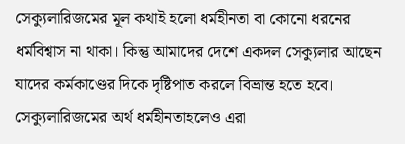সেক্যুলারিজমের মূল কথাই হলো ধর্মহীনতা বা কোনো ধরনের ধর্মবিশ্বাস না থাকা। কিন্তু আমাদের দেশে একদল সেক্যুলার আছেন যাদের কর্মকাণ্ডের দিকে দৃষ্টিপাত করলে বিভ্রান্ত হতে হবে। সেক্যুলারিজমের অর্থ ধর্মহীনতাহলেও এরা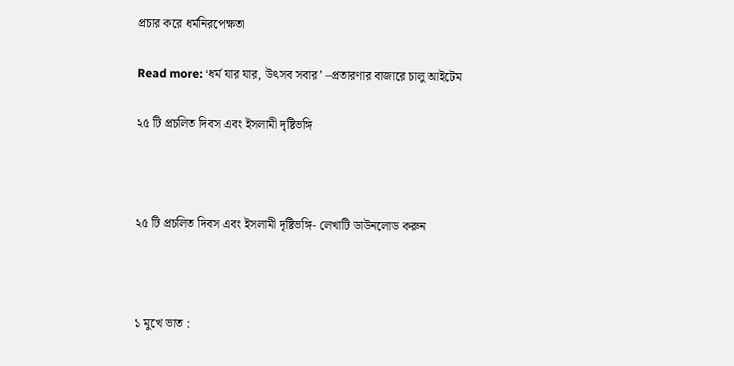প্রচার করে ধর্মনিরপেক্ষতা

Read more: ‘ধর্ম যার যার, উৎসব সবার’ –প্রতারণার বাজারে চালু আইটেম

২৫ টি প্রচলিত দিবস এবং ইসলামী দৃষ্টিভঙ্গি



২৫ টি প্রচলিত দিবস এবং ইসলামী দৃষ্টিভঙ্গি- লেখাটি ডাউনলোড করুন



১ মুখে ভাত :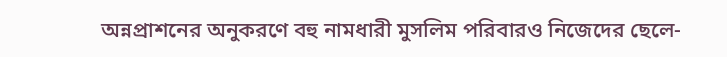অন্নপ্রাশনের অনুকরণে বহু নামধারী মুসলিম পরিবারও নিজেদের ছেলে-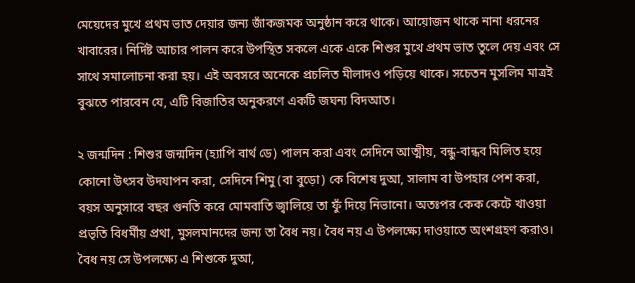মেয়েদের মুখে প্রথম ভাত দেয়ার জন্য জাঁকজমক অনুষ্ঠান করে থাকে। আয়োজন থাকে নানা ধরনের খাবারের। নির্দিষ্ট আচার পালন করে উপস্থিত সকলে একে একে শিশুর মুখে প্রথম ভাত তুলে দেয় এবং সে সাথে সমালোচনা করা হয়। এই অবসরে অনেকে প্রচলিত মীলাদও পড়িয়ে থাকে। সচেতন মুসলিম মাত্রই বুঝতে পারবেন যে, এটি বিজাতির অনুকরণে একটি জঘন্য বিদআত।

২ জন্মদিন : শিশুর জন্মদিন (হ্যাপি বার্থ ডে) পালন করা এবং সেদিনে আত্মীয়, বন্ধু-বান্ধব মিলিত হয়ে কোনো উৎসব উদযাপন করা, সেদিনে শিমু (বা বুড়ো) কে বিশেষ দুআ, সালাম বা উপহার পেশ করা, বয়স অনুসারে বছর গুনতি করে মোমবাতি জ্বালিয়ে তা ফুঁ দিয়ে নিভানো। অতঃপর কেক কেটে খাওয়া প্রভৃতি বিধর্মীয় প্রথা, মুসলমানদের জন্য তা বৈধ নয়। বৈধ নয় এ উপলক্ষ্যে দাওয়াতে অংশগ্রহণ করাও। বৈধ নয় সে উপলক্ষ্যে এ শিশুকে দুআ,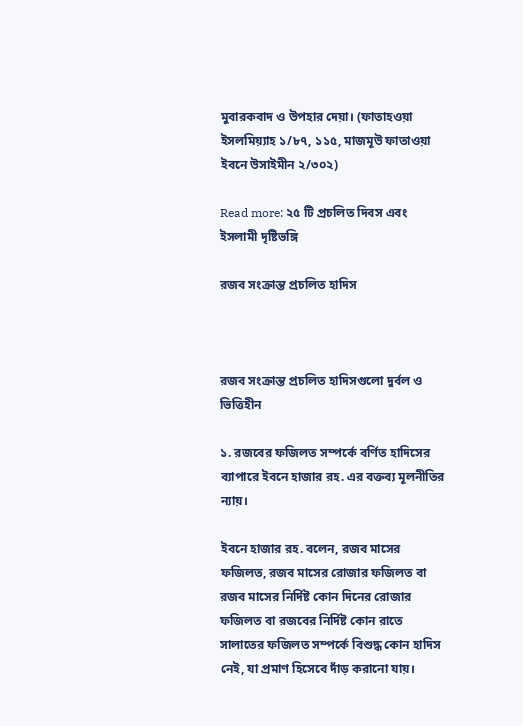মুবারকবাদ ও উপহার দেয়া। (ফাতাহওয়া ইসলমিয়্যাহ ১/৮৭, ১১৫, মাজমূউ ফাতাওয়া ইবনে উসাইমীন ২/৩০২)

Read more: ২৫ টি প্রচলিত দিবস এবং ইসলামী দৃষ্টিভঙ্গি

রজব সংক্রান্ত প্রচলিত হাদিস



রজব সংক্রান্ত প্রচলিত হাদিসগুলো দুর্বল ও ভিত্তিহীন

১. রজবের ফজিলত সম্পর্কে বর্ণিত হাদিসের ব্যাপারে ইবনে হাজার রহ. এর বক্তব্য মূলনীতির ন্যায়।

ইবনে হাজার রহ. বলেন, রজব মাসের ফজিলত, রজব মাসের রোজার ফজিলত বা রজব মাসের নির্দিষ্ট কোন দিনের রোজার ফজিলত বা রজবের নির্দিষ্ট কোন রাতে সালাতের ফজিলত সম্পর্কে বিশুদ্ধ কোন হাদিস নেই, যা প্রমাণ হিসেবে দাঁড় করানো যায়।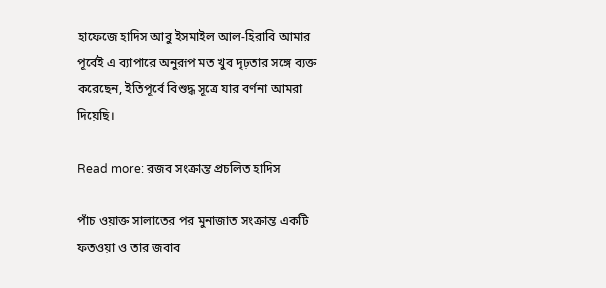হাফেজে হাদিস আবু ইসমাইল আল-হিরাবি আমার পূর্বেই এ ব্যাপারে অনুরূপ মত খুব দৃঢ়তার সঙ্গে ব্যক্ত করেছেন, ইতিপূর্বে বিশুদ্ধ সূত্রে যার বর্ণনা আমরা দিয়েছি।

Read more: রজব সংক্রান্ত প্রচলিত হাদিস

পাঁচ ওয়াক্ত সালাতের পর মুনাজাত সংক্রান্ত একটি ফতওয়া ও তার জবাব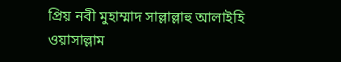প্রিয় নবী মুহাম্মাদ সাল্লাল্লাহু আলাইহি ওয়াসাল্লাম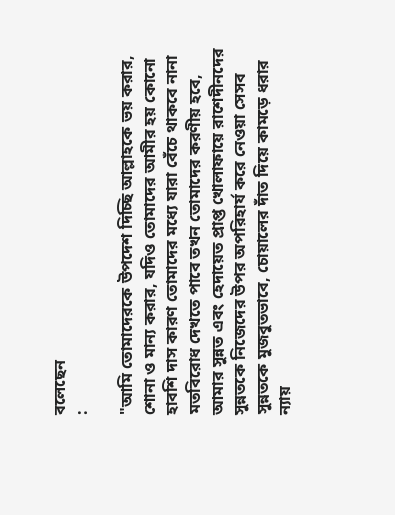বলেছেন
:

"আমি তোমাদেরকে উপদেশ দিচ্ছি আল্লাহকে ভয় করার, শোনা ও মান্য করার, যদিও তোমাদের আমীর হয় কোনো হাবশি দাস কারণ তোমাদের মধ্যে যারা বেঁচে থাকবে নানা মতবিরোধ দেখতে পাবে তখন তোমাদের করণীয় হবে, আমার সুন্নত এবং হেদায়েত প্রাপ্ত খোলাফায়ে রাশেদীনদের সুন্নতকে নিজেদের উপর অপরিহার্য করে নেওয়া সেসব সুন্নতকে মুজবুতভাবে, চোয়ালের দাঁত দিয়ে কামড়ে ধরার ন্যায়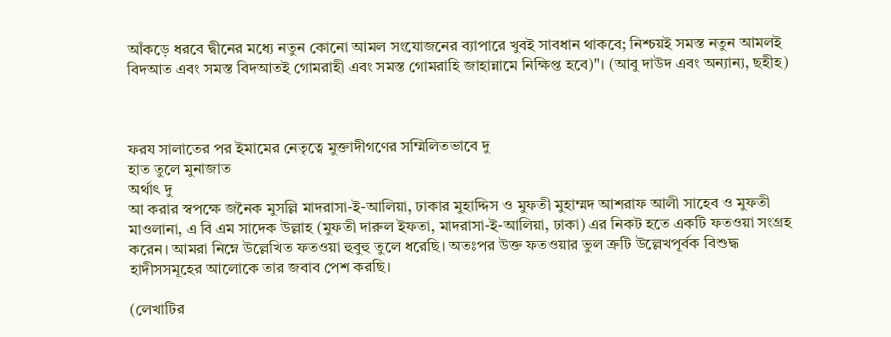আঁকড়ে ধরবে দ্বীনের মধ্যে নতুন কোনো আমল সংযোজনের ব্যাপারে খুবই সাবধান থাকবে; নিশ্চয়ই সমস্ত নতুন আমলই বিদআত এবং সমস্ত বিদআতই গোমরাহী এবং সমস্ত গোমরাহি জাহান্নামে নিক্ষিপ্ত হবে)"। (আবু দাউদ এবং অন্যান্য, ছহীহ)



ফরয সালাতের পর ইমামের নেতৃত্বে মুক্তাদীগণের সম্মিলিতভাবে দু
হাত তুলে মুনাজাত
অর্থাৎ দু
আ করার স্বপক্ষে জনৈক মুসল্লি মাদরাসা-ই-আলিয়া, ঢাকার মুহাদ্দিস ও মুফতী মুহাম্মদ আশরাফ আলী সাহেব ও মুফতী মাওলানা, এ বি এম সাদেক উল্লাহ (মুফতী দারুল ইফতা, মাদরাসা-ই-আলিয়া, ঢাকা) এর নিকট হতে একটি ফতওয়া সংগ্রহ করেন। আমরা নিম্নে উল্লেখিত ফতওয়া হুবুহু তুলে ধরেছি। অতঃপর উক্ত ফতওয়ার ভুল ত্রুটি উল্লেখপূর্বক বিশুদ্ধ হাদীসসমূহের আলোকে তার জবাব পেশ করছি।

(লেখাটির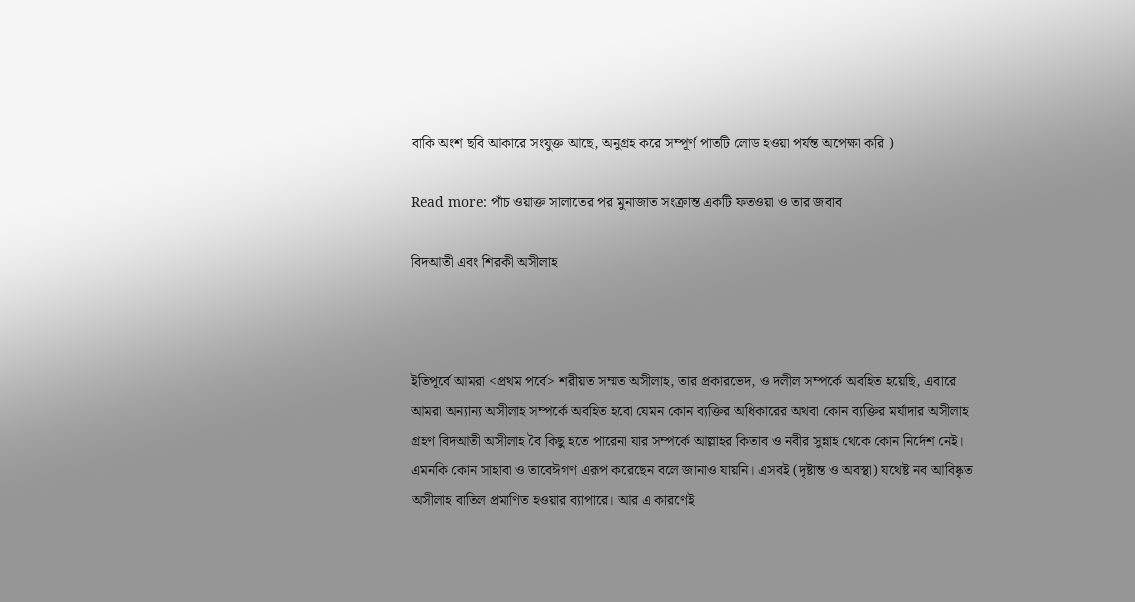বাকি অংশ ছবি আকারে সংযুক্ত আছে, অনুগ্রহ করে সম্পূর্ণ পাতটি লোড হওয়া পর্যন্ত অপেক্ষা করি )

Read more: পাঁচ ওয়াক্ত সালাতের পর মুনাজাত সংক্রান্ত একটি ফতওয়া ও তার জবাব

বিদআতী এবং শিরকী অসীলাহ



ইতিপূর্বে আমরা <প্রথম পর্বে> শরীয়ত সম্মত অসীলাহ, তার প্রকারভেদ, ও দলীল সম্পর্কে অবহিত হয়েছি, এবারে আমরা অন্যান্য অসীলাহ সম্পর্কে অবহিত হবো যেমন কোন ব্যক্তির অধিকারের অথবা কোন ব্যক্তির মর্যাদার অসীলাহ গ্রহণ বিদআতী অসীলাহ বৈ কিছু হতে পারেনা যার সম্পর্কে আল্লাহর কিতাব ও নবীর সুন্নাহ থেকে কোন নির্দেশ নেই। এমনকি কোন সাহাবা ও তাবেঈগণ এরূপ করেছেন বলে জানাও যায়নি। এসবই (দৃষ্টান্ত ও অবস্থা) যথেষ্ট নব আবিষ্কৃত অসীলাহ বাতিল প্রমাণিত হওয়ার ব্যাপারে। আর এ কারণেই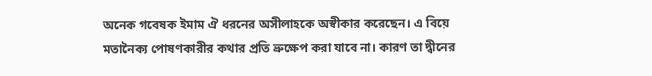অনেক গবেষক ইমাম ঐ ধরনের অসীলাহকে অস্বীকার করেছেন। এ বিয়ে মতানৈক্য পোষণকারীর কথার প্রতি ভ্রুক্ষেপ করা যাবে না। কারণ তা দ্বীনের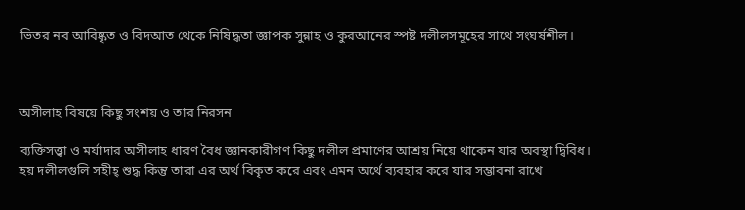ভিতর নব আবিষ্কৃত ও বিদআত থেকে নিষিদ্ধতা জ্ঞাপক সুন্নাহ ও কুরআনের স্পষ্ট দলীলসমূহের সাথে সংঘর্ষশীল।



অসীলাহ বিষয়ে কিছু সংশয় ও তার নিরসন

ব্যক্তিসত্ত্বা ও মর্যাদার অসীলাহ ধারণ বৈধ জ্ঞানকারীগণ কিছু দলীল প্রমাণের আশ্রয় নিয়ে থাকেন যার অবস্থা দ্বিবিধ।
হয় দলীলগুলি সহীহ্ শুদ্ধ কিন্তু তারা এর অর্থ বিকৃত করে এবং এমন অর্থে ব্যবহার করে যার সম্ভাবনা রাখে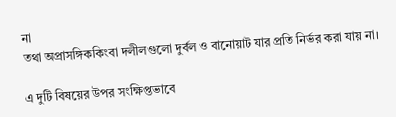না
তথা অপ্রাসঙ্গিককিংবা দলীলগুলো দুর্বল ও বানোয়াট যার প্রতি নির্ভর করা যায় না।

এ দুটি বিষয়ের উপর সংক্ষিপ্তভাবে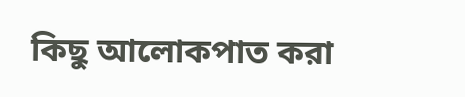কিছু আলোকপাত করা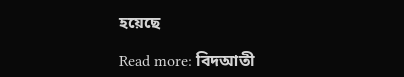হয়েছে

Read more: বিদআতী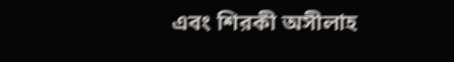এবং শিরকী অসীলাহ